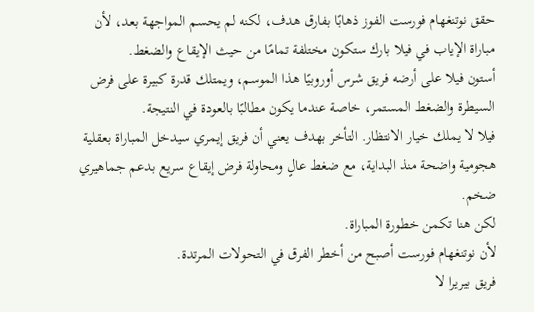حقق نوتنغهام فورست الفوز ذهابًا بفارق هدف، لكنه لم يحسم المواجهة بعد، لأن مباراة الإياب في فيلا بارك ستكون مختلفة تمامًا من حيث الإيقاع والضغط.
أستون فيلا على أرضه فريق شرس أوروبيًا هذا الموسم، ويمتلك قدرة كبيرة على فرض السيطرة والضغط المستمر، خاصة عندما يكون مطالبًا بالعودة في النتيجة.
فيلا لا يملك خيار الانتظار. التأخر بهدف يعني أن فريق إيمري سيدخل المباراة بعقلية هجومية واضحة منذ البداية، مع ضغط عالٍ ومحاولة فرض إيقاع سريع بدعم جماهيري ضخم.
لكن هنا تكمن خطورة المباراة.
لأن نوتنغهام فورست أصبح من أخطر الفرق في التحولات المرتدة.
فريق بيريرا لا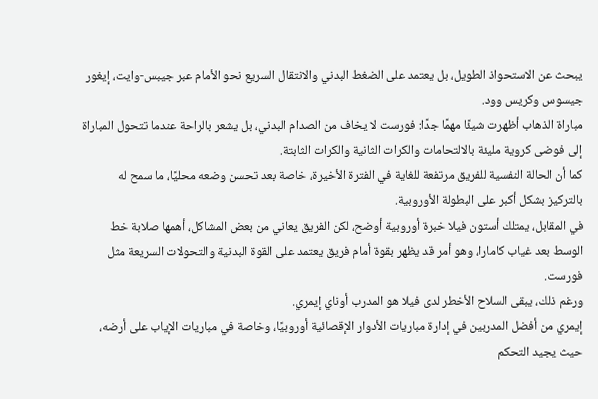يبحث عن الاستحواذ الطويل، بل يعتمد على الضغط البدني والانتقال السريع نحو الأمام عبر جيبس-وايت، إيغور جيسوس وكريس وود.
مباراة الذهاب أظهرت شيئًا مهمًا جدًا: فورست لا يخاف من الصدام البدني، بل يشعر بالراحة عندما تتحول المباراة إلى فوضى كروية مليئة بالالتحامات والكرات الثانية والكرات الثابتة.
كما أن الحالة النفسية للفريق مرتفعة للغاية في الفترة الأخيرة، خاصة بعد تحسن وضعه محليًا، ما سمح له بالتركيز بشكل أكبر على البطولة الأوروبية.
في المقابل، يمتلك أستون فيلا خبرة أوروبية أوضح، لكن الفريق يعاني من بعض المشاكل، أهمها صلابة خط الوسط بعد غياب كامارا، وهو أمر قد يظهر بقوة أمام فريق يعتمد على القوة البدنية والتحولات السريعة مثل فورست.
ورغم ذلك، يبقى السلاح الأخطر لدى فيلا هو المدرب أوناي إيمري.
إيمري من أفضل المدربين في إدارة مباريات الأدوار الإقصائية أوروبيًا، وخاصة في مباريات الإياب على أرضه، حيث يجيد التحكم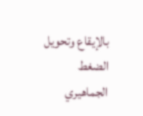بالإيقاع وتحويل الضغط الجماهيري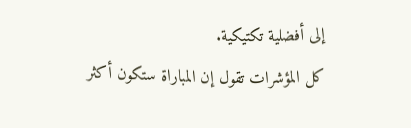إلى أفضلية تكتيكية.
كل المؤشرات تقول إن المباراة ستكون أكثر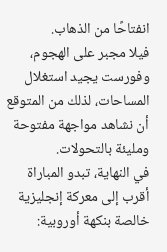انفتاحًا من الذهاب.
فيلا مجبر على الهجوم، وفورست يجيد استغلال المساحات، لذلك من المتوقع أن نشاهد مواجهة مفتوحة ومليئة بالتحولات.
في النهاية، تبدو المباراة أقرب إلى معركة إنجليزية خالصة بنكهة أوروبية: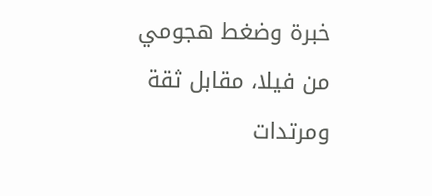خبرة وضغط هجومي من فيلا، مقابل ثقة ومرتدات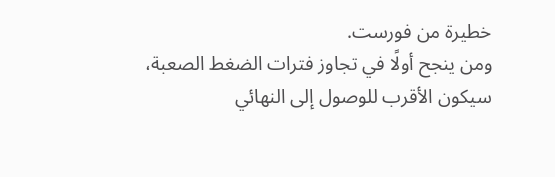خطيرة من فورست.
ومن ينجح أولًا في تجاوز فترات الضغط الصعبة، سيكون الأقرب للوصول إلى النهائي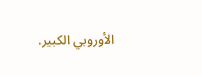الأوروبي الكبير.